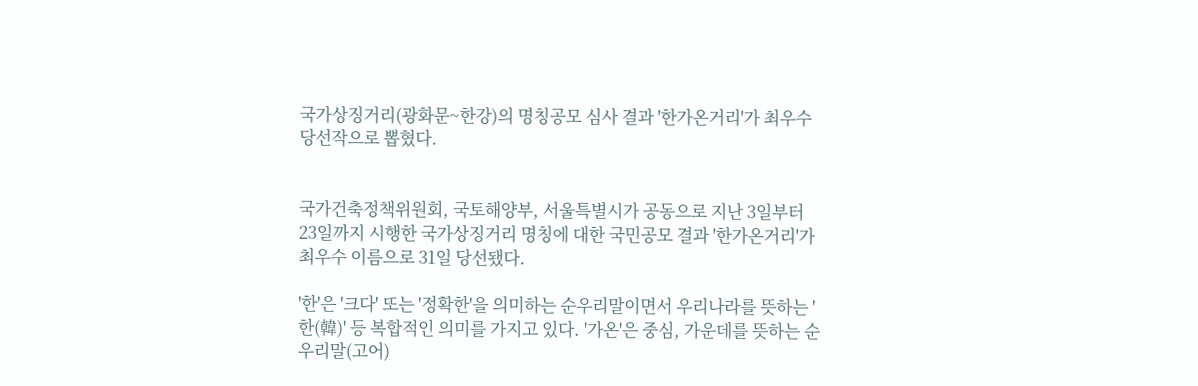국가상징거리(광화문~한강)의 명칭공모 심사 결과 '한가온거리'가 최우수 당선작으로 뽑혔다.


국가건축정책위원회, 국토해양부, 서울특별시가 공동으로 지난 3일부터 23일까지 시행한 국가상징거리 명칭에 대한 국민공모 결과 '한가온거리'가 최우수 이름으로 31일 당선됐다.

'한'은 '크다' 또는 '정확한'을 의미하는 순우리말이면서 우리나라를 뜻하는 '한(韓)' 등 복합적인 의미를 가지고 있다. '가온'은 중심, 가운데를 뜻하는 순우리말(고어)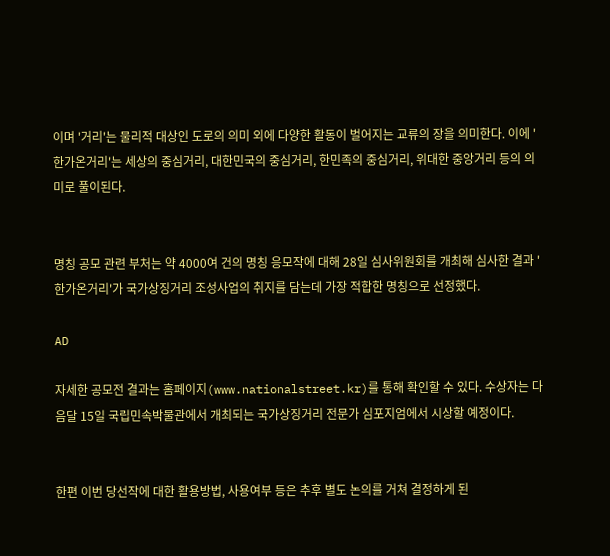이며 '거리'는 물리적 대상인 도로의 의미 외에 다양한 활동이 벌어지는 교류의 장을 의미한다. 이에 '한가온거리'는 세상의 중심거리, 대한민국의 중심거리, 한민족의 중심거리, 위대한 중앙거리 등의 의미로 풀이된다.


명칭 공모 관련 부처는 약 4000여 건의 명칭 응모작에 대해 28일 심사위원회를 개최해 심사한 결과 '한가온거리'가 국가상징거리 조성사업의 취지를 담는데 가장 적합한 명칭으로 선정했다.

AD

자세한 공모전 결과는 홈페이지(www.nationalstreet.kr)를 통해 확인할 수 있다. 수상자는 다음달 15일 국립민속박물관에서 개최되는 국가상징거리 전문가 심포지엄에서 시상할 예정이다.


한편 이번 당선작에 대한 활용방법, 사용여부 등은 추후 별도 논의를 거쳐 결정하게 된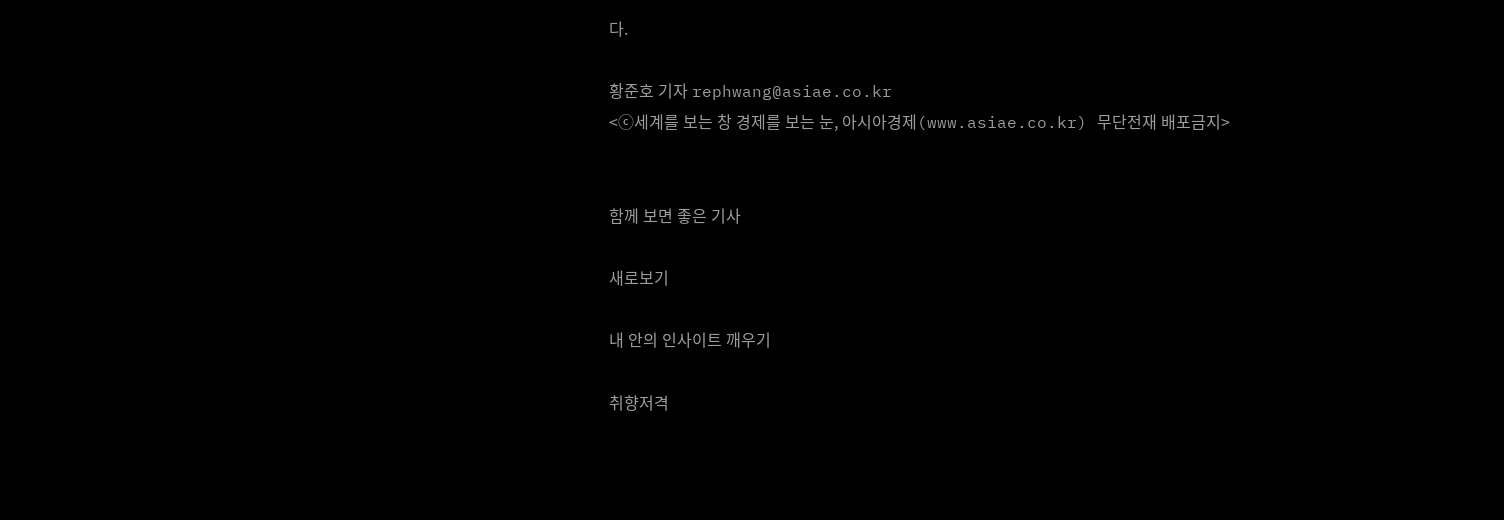다.

황준호 기자 rephwang@asiae.co.kr
<ⓒ세계를 보는 창 경제를 보는 눈, 아시아경제(www.asiae.co.kr) 무단전재 배포금지>


함께 보면 좋은 기사

새로보기

내 안의 인사이트 깨우기

취향저격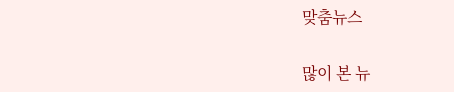맞춤뉴스

많이 본 뉴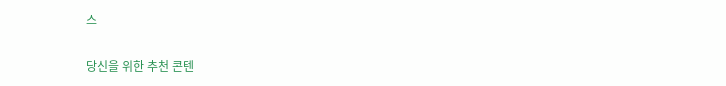스

당신을 위한 추천 콘텐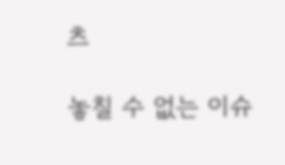츠

놓칠 수 없는 이슈